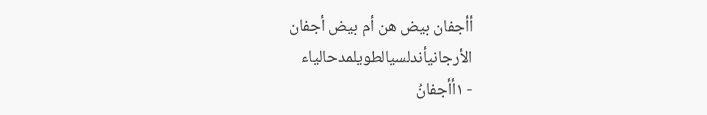أأجفان بيض هن أم بيض أجفان
الأرجانيأندلسيالطويلمدحالياء
- ١أأجفانُ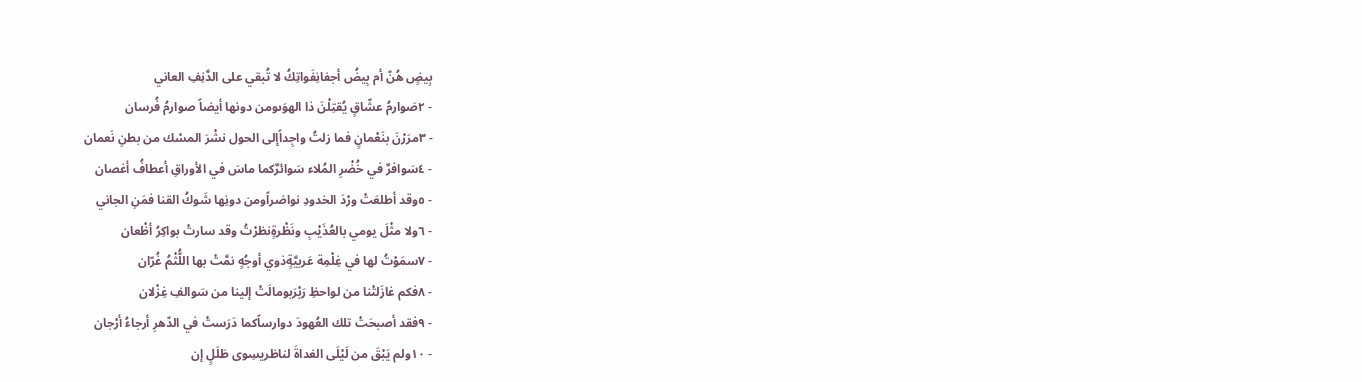بِيضٍ هُنّ أم بِيضُ أجفانِفَواتِكُ لا تُبقي على الدَّنِفِ العاني
- ٢صَوارمُ عشّاقٍ يُقتِلْنَ ذا الهوَىومن دونها أيضاً صوارمُ فُرسان
- ٣مرَرْنَ بنَعْمانٍ فما زلتُ واجِداًإلى الحول نشْرَ المسْك من بطنِ نَعمان
- ٤سَوافرٌ في خُضْرِ المُلاء سَوائرٌكما ماسَ في الأوراقِ أعطافُ أغصان
- ٥وقد أطلعَتْ ورْدَ الخدودِ نواضراًومن دونِها شَوكُ القنا فمَنِ الجاني
- ٦ولا مثْلَ يومي بالعُذَيْبِ ونَظْرةٍنظرْتُ وقد سارتْ بواكِرُ أظْعان
- ٧سمَوْتُ لها في غِلْمِة عَربيَّةٍذوي أوجُهٍ نمَّتْ بها اللُّثْمُ غُرّان
- ٨فكم غازَلتْنا من لواحظِ رَبْرَبومالَتْ إلينا من سَوالفِ غِزْلان
- ٩فقد أصبحَتْ تلك العُهودَ دوارساًكما دَرَستْ في الدّهرِ أرجاءُ أرْجان
- ١٠ولم يَبْقَ من لَيْلَى الغداةَ لناظريسِوى طَلَلٍ إن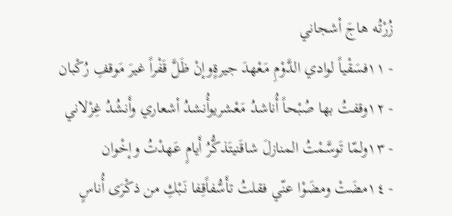زُرْتُه هاجَ أشجاني
- ١١فسَقْياً لوادي الدَّوْمِ مَعْهدَ جيرةٍوإنْ ظَلَّ قَفْراً غيرَ مَوقفِ رُكْبان
- ١٢وقفتُ بها صُبْحاً أُناشدُ مَعْشريوأُنشدُ أشعاري وأَنشُدُ غِزْلاني
- ١٣ولمّا تَوسَّمْتُ المنازلَ شاقَنيتَذكُّرُ أَيامٍ عَهدْتُ وإخْوان
- ١٤مضَتْ ومضَوْا عنّي فقلتُ تأَسُّفاًقِفا نَبْكِ من ذكْرَى أُناسٍ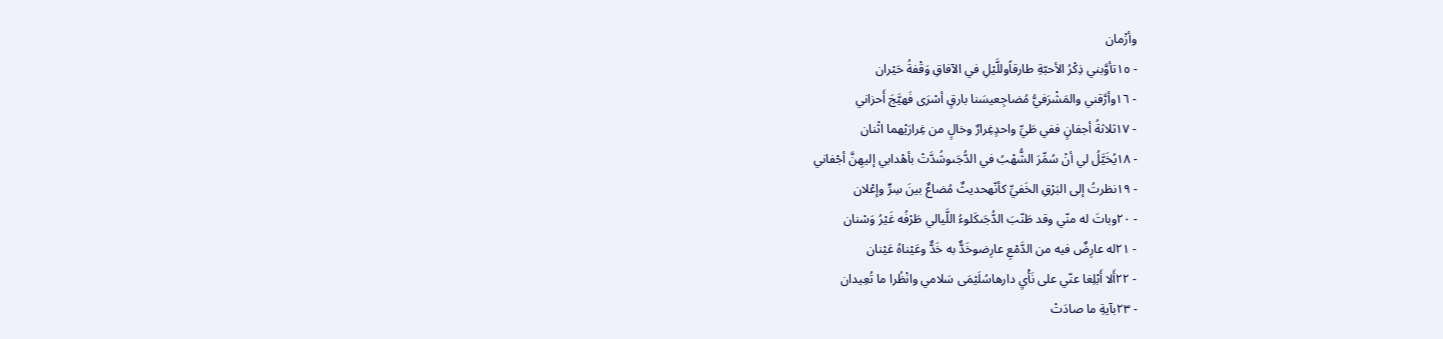وأزْمان
- ١٥تأوَّبني ذِكْرُ الأحبّةِ طارقاًوللَّيْلِ في الآفاقِ وَقْفةُ حَيْران
- ١٦وأرَّقني والمَشْرَفيُّ مُضاجِعيسَنا بارقٍ أسْرَى فَهيَّجَ أَحزاني
- ١٧ثلاثةُ أجفانٍ ففي طَيِّ واحدٍغِرارٌ وخالٍ من غِرارَيْهما اثْنان
- ١٨يُخَيَّلُ لي أنْ سُمِّرَ الشُّهْبُ في الدُّجَىوشُدَّتْ بأهْدابي إليهِنَّ أجْفاني
- ١٩نظرتُ إلى البَرْقِ الخَفيِّ كأنّهحديثٌ مُضاعٌ بينَ سِرٍّ وإعْلان
- ٢٠وباتَ له منّي وقد طَنّبَ الدُّجَىكَلوءُ اللَّيالي طَرْفُه غَيْرُ وَسْنان
- ٢١له عارِضٌ فيه من الدَّمْعِ عارِضوخَدٌّ به خَدٌّ وعَيْناهُ عَيْنان
- ٢٢أَلا أَبْلِغا عنّي على نَأْيِ دارهاسُلَيْمَى سَلامي وانْظُرا ما تُعِيدان
- ٢٣بآيةِ ما صادَتْ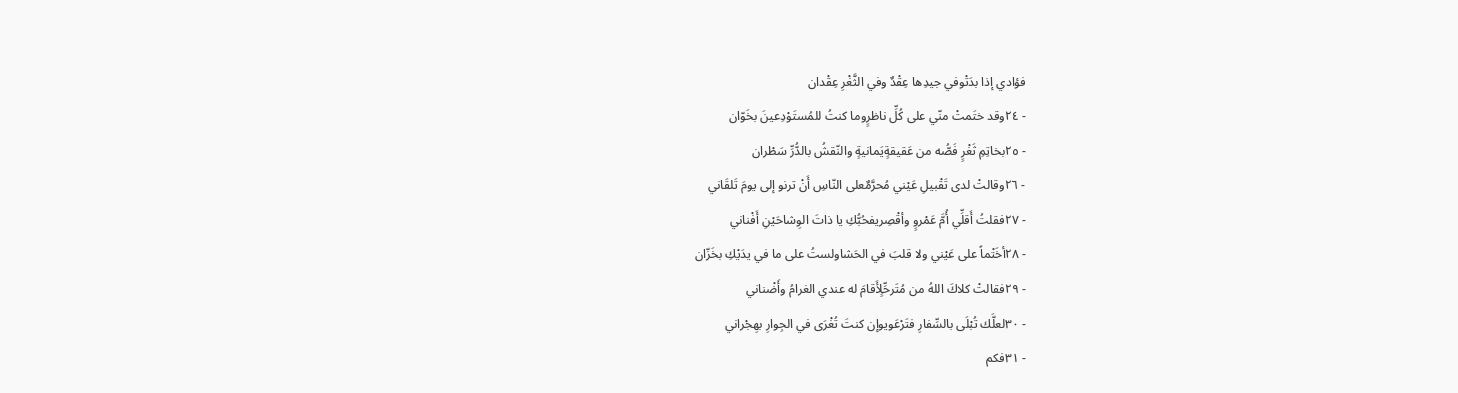فؤادي إذا بدَتْوفي جيدِها عِقْدٌ وفي الثَّغْرِ عِقْدان
- ٢٤وقد ختَمتْ منّي على كُلِّ ناظرٍوما كنتُ للمُستَوْدِعينَ بخَوّان
- ٢٥بخاتِمِ ثَغْرٍ فَصُّه من عَقيقةٍيَمانيةٍ والنّقشُ بالدُّرِّ سَطْران
- ٢٦وقالتْ لدى تَقْبيلِ عَيْني مُحرَّمٌعلى النّاسِ أَنْ ترنو إلى يومَ تَلقَاني
- ٢٧فقلتُ أَقلِّي أُمَّ عَمْروٍ وأقْصِريفحُبُّكِ يا ذاتَ الوِشاحَيْنِ أَفْناني
- ٢٨أخَتْماً على عَيْني ولا قلبَ في الحَشاولستُ على ما في يدَيْكِ بخَزّان
- ٢٩فقالتْ كلاكَ اللهُ من مُتَرحِّلٍأَقامَ له عندي الغرامُ وأَضْناني
- ٣٠لعلَّك تُبْلَى بالسِّفارِ فتَرْعَويوإن كنتَ تُغْرَى في الجِوارِ بهِجْراني
- ٣١فكم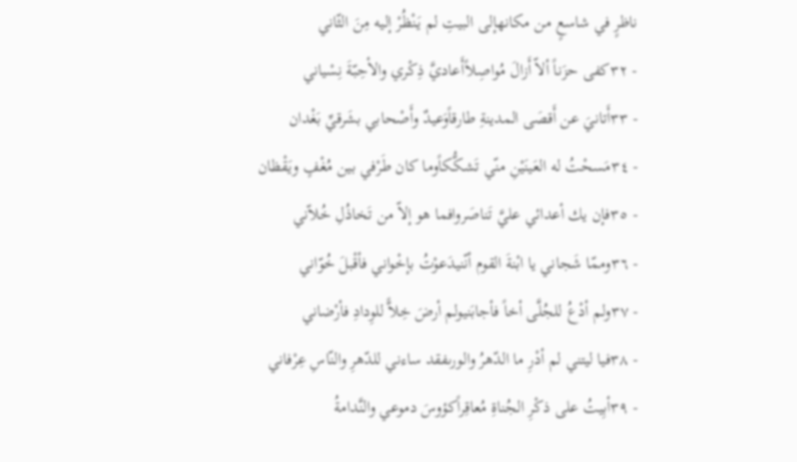ناظرٍ في شاسعٍ من مكانهإلى البيتِ لم يَنْظُرْ إليه مِنَ الثّاني
- ٣٢كفى حزَناً ألاّ أَزالَ مُواصِلاًأَعاديَّ ذِكْري والأحِبّةَ نِسْياني
- ٣٣أَتانيَ عن أَقصَى المدينةِ طارقاًوَعيدٌ وأَصْحابي بشَرقيِّ بَغْدان
- ٣٤مَسحْتُ له العَينَيْنِ منّي تَشكُّكاًوما كان طَرْفي بين مُغْفٍ ويَقْظان
- ٣٥فإن يك أعدائي عليَّ تَناصَروافما هو إلاّ من تَخاذُلِ خُلاّني
- ٣٦وممّا شَجاني يا ابْنةَ القوم أنّنيدَعوْتُ بإخْواني فأقْبلَ خُوّاني
- ٣٧ولم أدْعُ للجُلَّى أخاً فأجابَنيولم أرضَ خِلاًّ للوِدادِ فأرْضاني
- ٣٨فيا ليتني لم أدْرِ ما الدّهرُ والورىفقد ساءني للدّهرِ والنّاسِ عِرْفاني
- ٣٩أبِيتُ على ذكْرِ الجُناةِ مُعاقِراًكؤوسَ دموعي والنَّدامةُ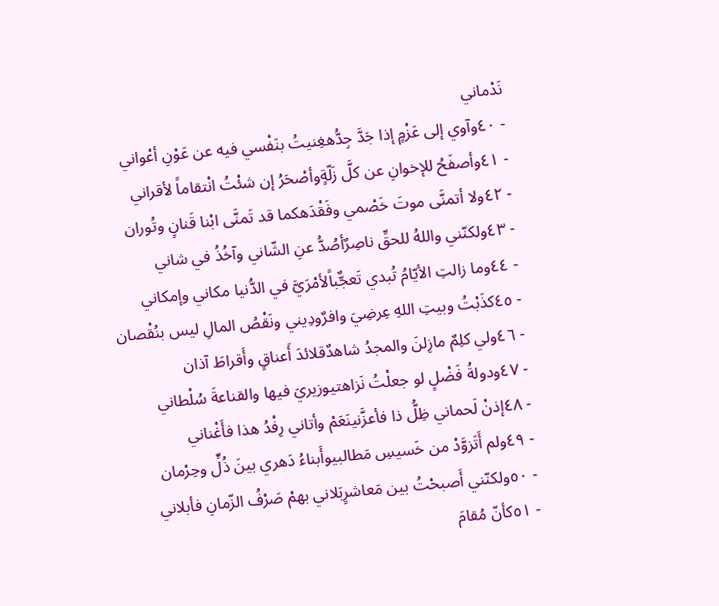نَدْماني
- ٤٠وآوي إلى عَزْمٍ إذا جَدَّ جِدُّهغِنيتُ بنَفْسي فيه عن عَوْنِ أعْواني
- ٤١وأصفَحُ للإخوانِ عن كلَّ زَلّةٍوأصْحَرُ إن شئْتُ انْتقاماً لأقراني
- ٤٢ولا أتمنَّى موتَ خَصْمي وفَقْدَهكما قد تَمنَّى ابْنا قَنانٍ وتُوران
- ٤٣ولكنّني واللهُ للحقِّ ناصِرٌأصُدُّ عنِ الشّاني وآخُذُ في شاني
- ٤٤وما زالتِ الأيّامُ تُبدي تَعجٌّباًلأمْرَيَّ في الدُّنيا مكاني وإمكاني
- ٤٥كذَبْتُ وبيتِ اللهِ عِرضِيَ وافرٌودِيني ونَقْصُ المالِ ليس بنُقْصان
- ٤٦ولي كلِمٌ مازِلنَ والمجدُ شاهدٌقلائدَ أَعناقٍ وأَقراطَ آذان
- ٤٧ودولةُ فَضْلٍ لو جعلْتُ نَزاهتيوزيريَ فيها والقناعةَ سُلْطاني
- ٤٨إذنْ لَحماني ظِلُّ ذا فأعزَّنينَعَمْ وأتاني رِفْدُ هذا فأَغْناني
- ٤٩ولم أَتَزوَّدْ من خَسيسِ مَطالبيوأَبناءُ دَهري بينَ ذُلٍّ وحِرْمان
- ٥٠ولكنّني أَصبحْتُ بين مَعاشرٍبَلاني بهمْ صَرْفُ الزّمانِ فأبلاني
- ٥١كأنّ مُقامَ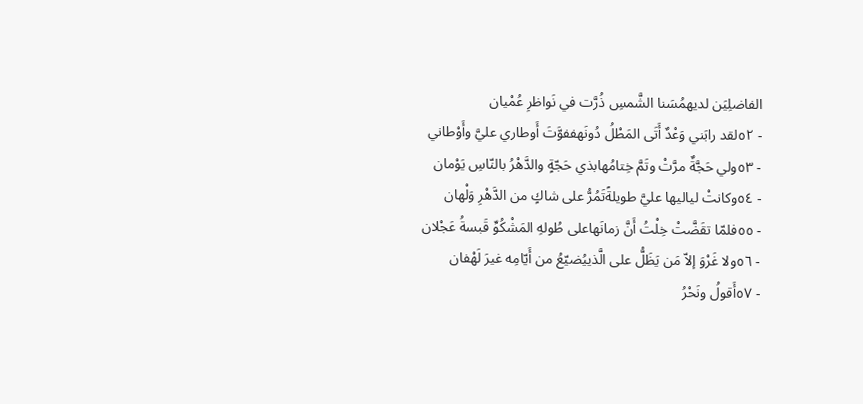الفاضلِيَن لديهمُسَنا الشَّمسِ ذُرَّت في نَواظرِ عُمْيان
- ٥٢لقد رابَني وَعْدٌ أَتَى المَطْلُ دُونَهففوَّتَ أَوطاري عليَّ وأَوْطاني
- ٥٣ولي حَجَّةٌ مرَّتْ وتَمَّ خِتامُهابذي حَجّةٍ والدَّهْرُ بالنّاسِ يَوْمان
- ٥٤وكانتْ لياليها عليَّ طويلةًتَمُرُّ على شاكٍ من الدَّهْرِ وَلْهان
- ٥٥فلمّا تقَضَّتْ خِلْتُ أَنَّ زمانَهاعلى طُولهِ المَشْكُوِّ قَبسةُ عَجْلان
- ٥٦ولا غَرْوَ إلاّ مَن يَظَلُّ على الَّذييُضيّعُ من أَيّامِه غيرَ لَهْفان
- ٥٧أَقولُ ونَحْرُ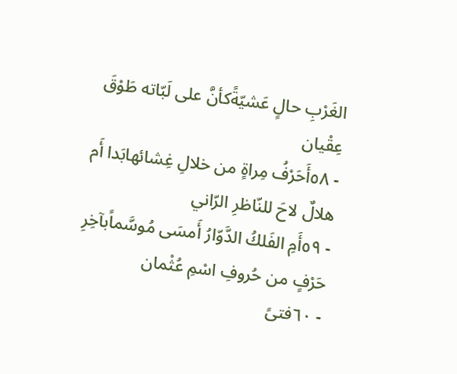الغَرْبِ حالٍ عَشيّةًكأنَّ على لَبّاته طَوْقَ عِقْيان
- ٥٨أَحَرْفُ مِراةٍ من خلالِ غِشائهابَدا أَم هلالٌ لاحَ للنّاظرِ الرّاني
- ٥٩أَمِ الفَلكُ الدَّوّارُ أَمسَى مُوسَّماًبآخِرِ حَرْفٍ من حُروفِ اسْمِ عُثْمان
- ٦٠فتىً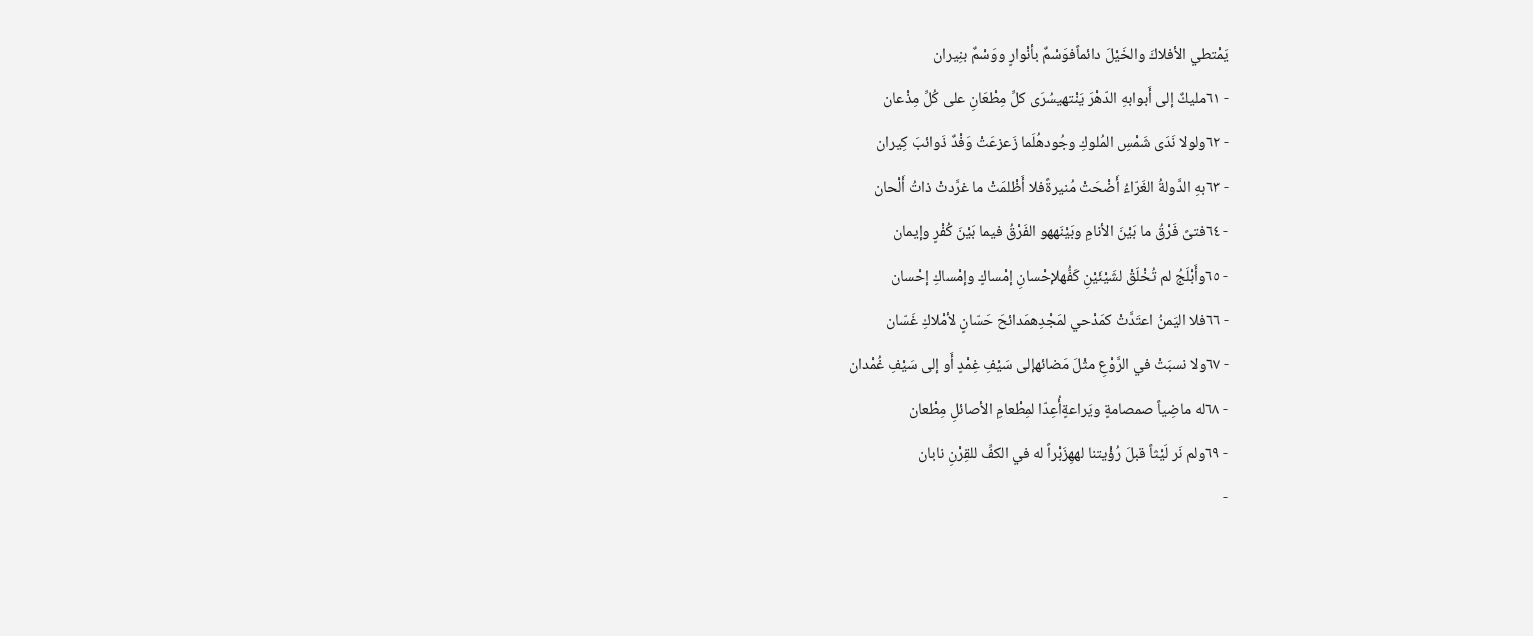يَمْتطي الأفلاكَ والخَيْلَ دائماًفوَسْمٌ بأنْوارٍ ووَسْمٌ بنِيران
- ٦١مليكٌ إلى أَبوابهِ الدّهْرَ يَنْتهيسُرَى كلِّ مِطْعَانِ على كُلِّ مِذْعان
- ٦٢ولولا نَدَى شَمْسِ المُلوكِ وجُودهُلَما زَعزعَتْ وَفْدٌ ذَوائبَ كِيران
- ٦٣بهِ الدَّولةُ الغَرّاءُ أَضْحَتْ مُنيرةًفلا أَظْلمَتْ ما غرَّدتْ ذاتُ أَلْحان
- ٦٤فتىً فَرْقُ ما بَيْنَ الأنامِ وبَيْنَههو الفَرْقُ فيما بَيْنَ كُفْرٍ وإيمان
- ٦٥وأَبْلَجُ لم تُخْلَقْ لشَيْئَيْنِ كَفُّهلإحْسانِ إمْساكٍ وإمْساكِ إحْسان
- ٦٦فلا اليَمنُ اعتَدَّتْ كمَدْحي لمَجْدِهمَدائحَ حَسّانٍ لأمْلاكِ غَسّان
- ٦٧ولا نسبَتْ في الرَّوْعِ مثْلَ مَضائهإلى سَيْفِ غِمْدٍ أَو إلى سَيْفِ غُمْدان
- ٦٨له ماضِياً صمصامةٍ ويَراعةٍأُعِدّا لمِطْعامِ الأصائلِ مِطْعان
- ٦٩ولم نَر لَيْثاً قبلَ رُؤْيتنا لههِزَبْراً له في الكفِّ للقِرْنِ نابان
-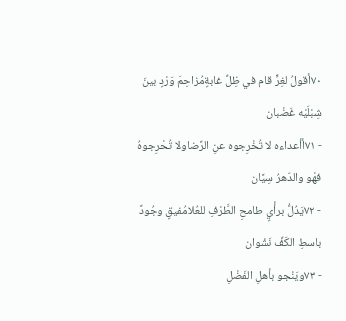٧٠أقولُ لغِرٍّ قام في ظِلِّ غابةٍمُزاحِمَ وَرْدٍ بينَ شِبْلَيْه غَضْبان
- ٧١أأعداءه لا تُخْرِجوه عنِ الرِّضاولا تُحْرِجوهُ فهْو والدّهرُ سِيَّان
- ٧٢يَدُلُّ برأْيٍ طامحِ الطَّرْفِ للعُلامُفيقٍ وجُودً باسطِ الكَفِّ نَشْوان
- ٧٣ويَنْجو بأهلِ الفَضْلِ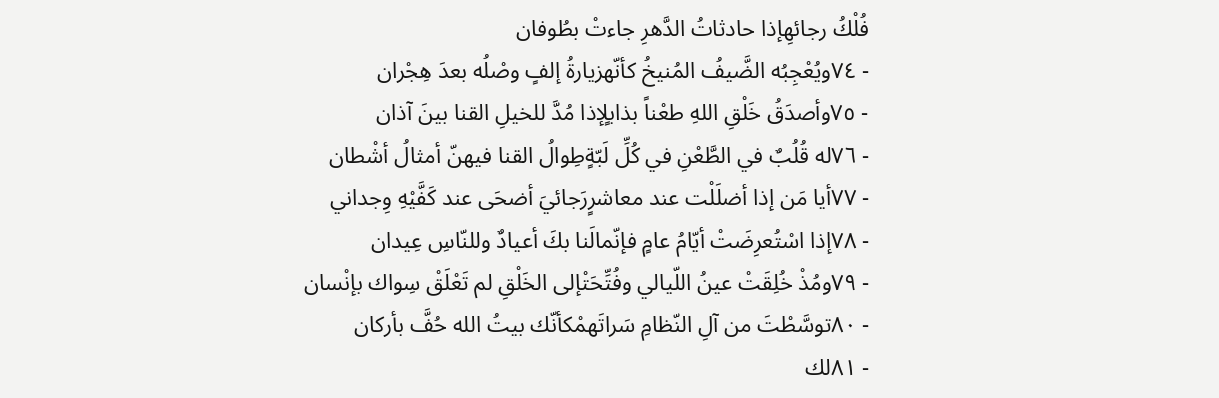فُلْكُ رجائهِإذا حادثاتُ الدَّهرِ جاءتْ بطُوفان
- ٧٤ويُعْجِبُه الضَّيفُ المُنيخُ كأنّهزيارةُ إلفٍ وصْلُه بعدَ هِجْران
- ٧٥وأصدَقُ خَلْقِ اللهِ طعْناً بذابلٍإذا مُدَّ للخيلِ القنا بينَ آذان
- ٧٦له قُلُبٌ في الطَّعْنِ في كُلِّ لَبّةٍطِوالُ القنا فيهنّ أمثالُ أشْطان
- ٧٧أيا مَن إذا أضلَلْت عند معاشرٍرَجائيَ أضحَى عند كَفَّيْهِ وِجداني
- ٧٨إذا اسْتُعرِضَتْ أيّامُ عامٍ فإنّمالَنا بكَ أعيادٌ وللنّاسِ عِيدان
- ٧٩ومُذْ خُلِقَتْ عينُ اللّيالي وفُتِّحَتْإلى الخَلْقِ لم تَعْلَقْ سِواك بإنْسان
- ٨٠توسَّطْتَ من آلِ النّظامِ سَراتَهمْكأنّك بيتُ الله حُفَّ بأركان
- ٨١لك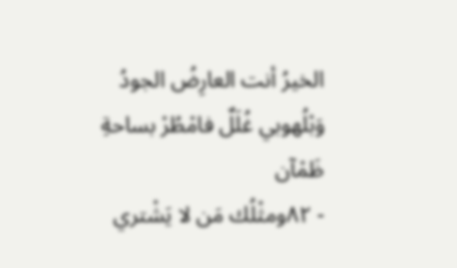الخيرُ أنت العارِضُ الجودُ وَبْلُهوبي غُلَلٌ فامْطُرْ بساحةِ ظَمْآن
- ٨٢ومثْلُك مَن لا يَشْتري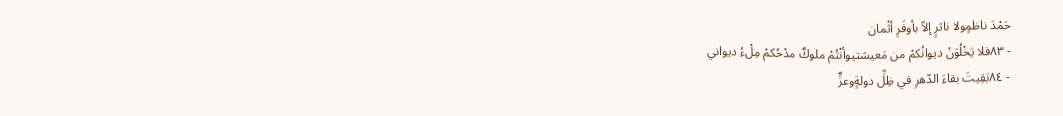حَمْدَ ناظمٍولا ناثرٍ إلاّ بأوفَرِ أثْمان
- ٨٣فلا يَخْلُوَنْ ديوانُكمْ من مَعيشتيوأنْتُمْ ملوكٌ مدْحُكمْ مِلْءُ ديواني
- ٨٤بَقِيتَ بقاءَ الدّهرِ في ظِلِّ دولةٍوعزٍّ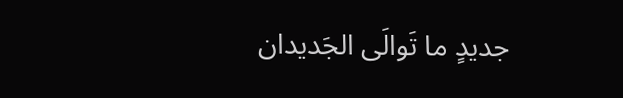جديدٍ ما تَوالَى الجَديدان